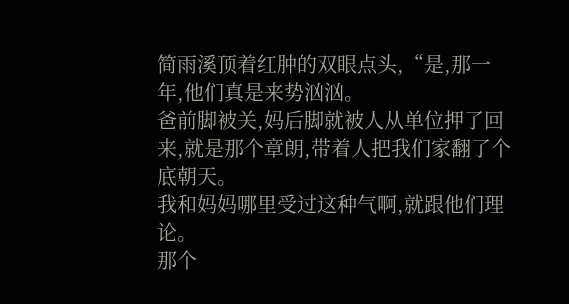简雨溪顶着红肿的双眼点头,“是,那一年,他们真是来势汹汹。
爸前脚被关,妈后脚就被人从单位押了回来,就是那个章朗,带着人把我们家翻了个底朝天。
我和妈妈哪里受过这种气啊,就跟他们理论。
那个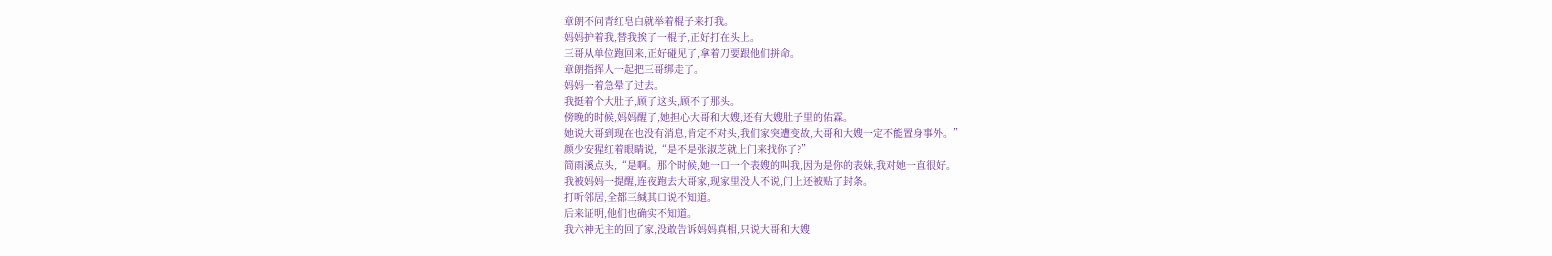章朗不问青红皂白就举着棍子来打我。
妈妈护着我,替我挨了一棍子,正好打在头上。
三哥从单位跑回来,正好碰见了,拿着刀要跟他们拼命。
章朗指挥人一起把三哥绑走了。
妈妈一着急晕了过去。
我挺着个大肚子,顾了这头,顾不了那头。
傍晚的时候,妈妈醒了,她担心大哥和大嫂,还有大嫂肚子里的佑霖。
她说大哥到现在也没有消息,肯定不对头,我们家突遭变故,大哥和大嫂一定不能置身事外。”
颜少安猩红着眼睛说,“是不是张淑芝就上门来找你了?”
简雨溪点头,“是啊。那个时候,她一口一个表嫂的叫我,因为是你的表妹,我对她一直很好。
我被妈妈一提醒,连夜跑去大哥家,现家里没人不说,门上还被贴了封条。
打听邻居,全都三缄其口说不知道。
后来证明,他们也确实不知道。
我六神无主的回了家,没敢告诉妈妈真相,只说大哥和大嫂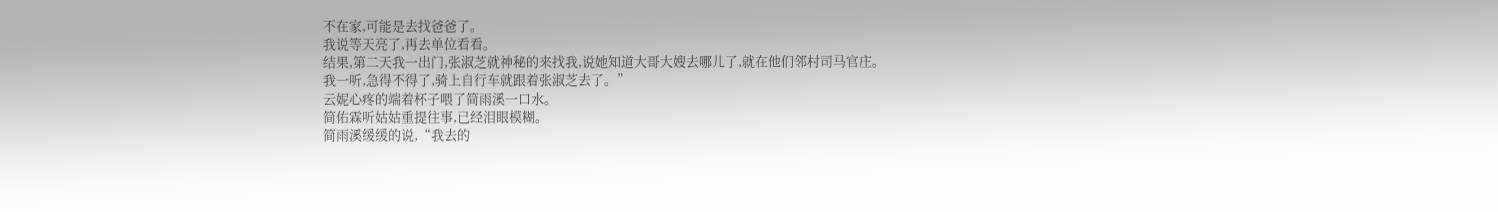不在家,可能是去找爸爸了。
我说等天亮了,再去单位看看。
结果,第二天我一出门,张淑芝就神秘的来找我,说她知道大哥大嫂去哪儿了,就在他们邻村司马官庄。
我一听,急得不得了,骑上自行车就跟着张淑芝去了。”
云妮心疼的端着杯子喂了简雨溪一口水。
简佑霖听姑姑重提往事,已经泪眼模糊。
简雨溪缓缓的说,“我去的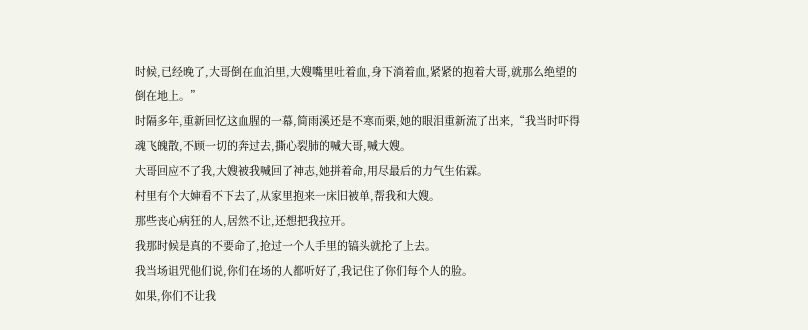时候,已经晚了,大哥倒在血泊里,大嫂嘴里吐着血,身下淌着血,紧紧的抱着大哥,就那么绝望的倒在地上。”
时隔多年,重新回忆这血腥的一幕,简雨溪还是不寒而栗,她的眼泪重新流了出来,“我当时吓得魂飞魄散,不顾一切的奔过去,撕心裂肺的喊大哥,喊大嫂。
大哥回应不了我,大嫂被我喊回了神志,她拼着命,用尽最后的力气生佑霖。
村里有个大婶看不下去了,从家里抱来一床旧被单,帮我和大嫂。
那些丧心病狂的人,居然不让,还想把我拉开。
我那时候是真的不要命了,抢过一个人手里的镐头就抡了上去。
我当场诅咒他们说,你们在场的人都听好了,我记住了你们每个人的脸。
如果,你们不让我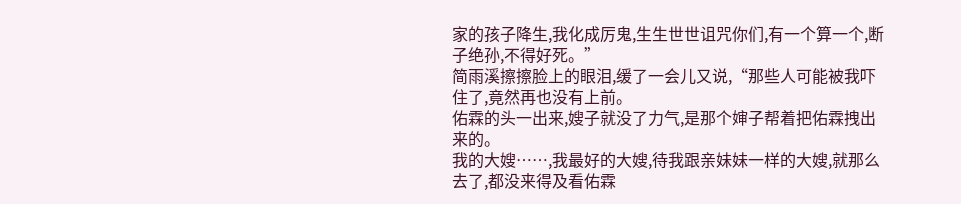家的孩子降生,我化成厉鬼,生生世世诅咒你们,有一个算一个,断子绝孙,不得好死。”
简雨溪擦擦脸上的眼泪,缓了一会儿又说,“那些人可能被我吓住了,竟然再也没有上前。
佑霖的头一出来,嫂子就没了力气,是那个婶子帮着把佑霖拽出来的。
我的大嫂……,我最好的大嫂,待我跟亲妹妹一样的大嫂,就那么去了,都没来得及看佑霖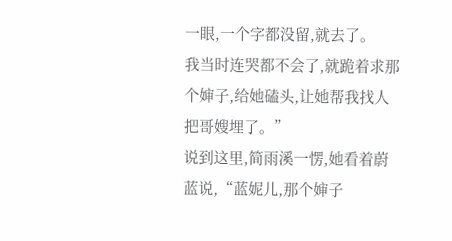一眼,一个字都没留,就去了。
我当时连哭都不会了,就跪着求那个婶子,给她磕头,让她帮我找人把哥嫂埋了。”
说到这里,简雨溪一愣,她看着蔚蓝说,“蓝妮儿,那个婶子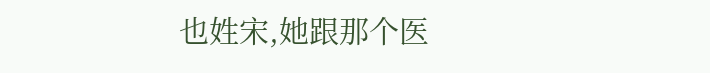也姓宋,她跟那个医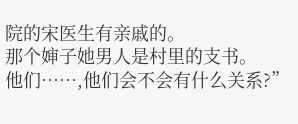院的宋医生有亲戚的。
那个婶子她男人是村里的支书。
他们……,他们会不会有什么关系?”